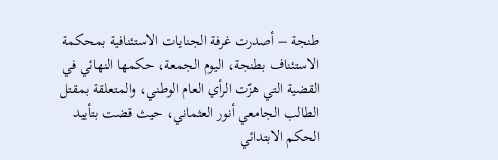طنجة – أصدرت غرفة الجنايات الاستئنافية بمحكمة الاستئناف بطنجة، اليوم الجمعة، حكمها النهائي في القضية التي هزّت الرأي العام الوطني، والمتعلقة بمقتل الطالب الجامعي أنور العثماني، حيث قضت بتأييد الحكم الابتدائي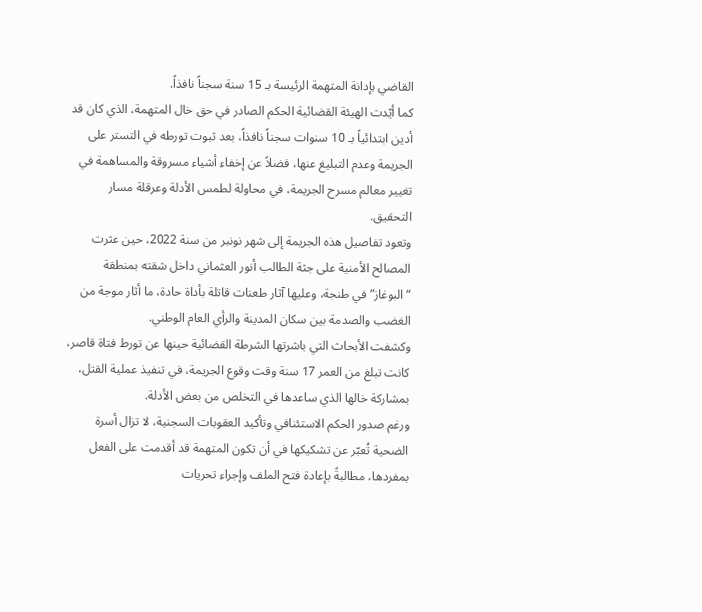القاضي بإدانة المتهمة الرئيسة بـ 15 سنة سجناً نافذاً.
كما أيّدت الهيئة القضائية الحكم الصادر في حق خال المتهمة، الذي كان قد أدين ابتدائياً بـ 10 سنوات سجناً نافذاً، بعد ثبوت تورطه في التستر على الجريمة وعدم التبليغ عنها، فضلاً عن إخفاء أشياء مسروقة والمساهمة في تغيير معالم مسرح الجريمة، في محاولة لطمس الأدلة وعرقلة مسار التحقيق.
وتعود تفاصيل هذه الجريمة إلى شهر نونبر من سنة 2022، حين عثرت المصالح الأمنية على جثة الطالب أنور العثماني داخل شقته بمنطقة “البوغاز” في طنجة، وعليها آثار طعنات قاتلة بأداة حادة، ما أثار موجة من الغضب والصدمة بين سكان المدينة والرأي العام الوطني.
وكشفت الأبحاث التي باشرتها الشرطة القضائية حينها عن تورط فتاة قاصر، كانت تبلغ من العمر 17 سنة وقت وقوع الجريمة، في تنفيذ عملية القتل، بمشاركة خالها الذي ساعدها في التخلص من بعض الأدلة.
ورغم صدور الحكم الاستئنافي وتأكيد العقوبات السجنية، لا تزال أسرة الضحية تُعبّر عن تشكيكها في أن تكون المتهمة قد أقدمت على الفعل بمفردها، مطالبةً بإعادة فتح الملف وإجراء تحريات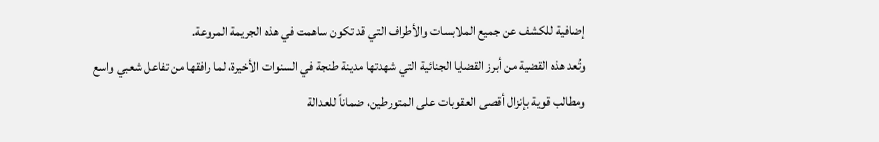إضافية للكشف عن جميع الملابسات والأطراف التي قد تكون ساهمت في هذه الجريمة المروعة.
وتُعد هذه القضية من أبرز القضايا الجنائية التي شهدتها مدينة طنجة في السنوات الأخيرة، لما رافقها من تفاعل شعبي واسع ومطالب قوية بإنزال أقصى العقوبات على المتورطين، ضماناً للعدالة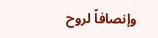وإنصافاً لروح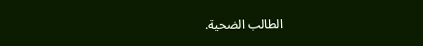الطالب الضحية.